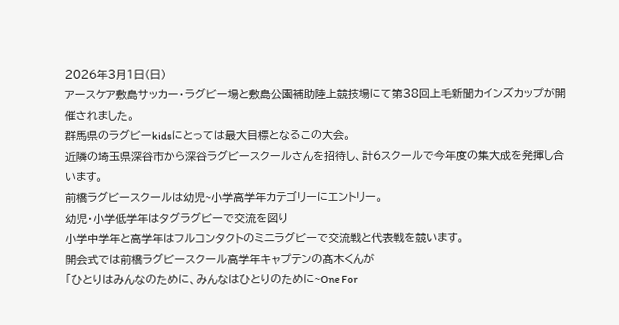2026年3月1日(日)
アースケア敷島サッカー・ラグビー場と敷島公園補助陸上競技場にて第38回上毛新聞カインズカップが開催されました。
群馬県のラグビーkidsにとっては最大目標となるこの大会。
近隣の埼玉県深谷市から深谷ラグビースクールさんを招待し、計6スクールで今年度の集大成を発揮し合います。
前橋ラグビースクールは幼児~小学高学年カテゴリーにエントリー。
幼児・小学低学年はタグラグビーで交流を図り
小学中学年と高学年はフルコンタクトのミニラグビーで交流戦と代表戦を競います。
開会式では前橋ラグビースクール高学年キャプテンの髙木くんが
「ひとりはみんなのために、みんなはひとりのために~One For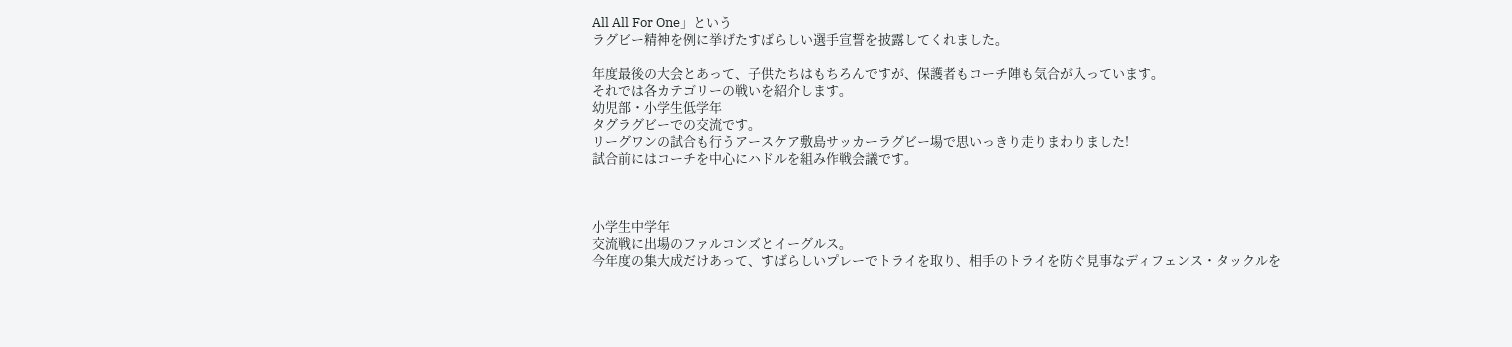All All For One」という
ラグビー精神を例に挙げたすばらしい選手宣誓を披露してくれました。

年度最後の大会とあって、子供たちはもちろんですが、保護者もコーチ陣も気合が入っています。
それでは各カテゴリーの戦いを紹介します。
幼児部・小学生低学年
タグラグビーでの交流です。
リーグワンの試合も行うアースケア敷島サッカーラグビー場で思いっきり走りまわりました!
試合前にはコーチを中心にハドルを組み作戦会議です。



小学生中学年
交流戦に出場のファルコンズとイーグルス。
今年度の集大成だけあって、すばらしいプレーでトライを取り、相手のトライを防ぐ見事なディフェンス・タックルを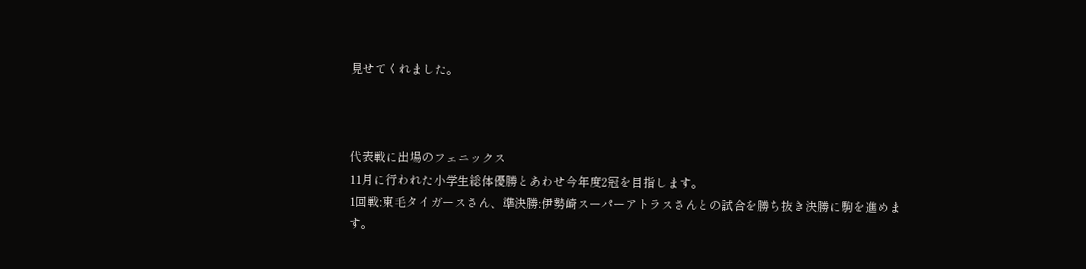見せてくれました。



代表戦に出場のフェニックス
11月に行われた小学生総体優勝とあわせ今年度2冠を目指します。
1回戦:東毛タイガースさん、準決勝:伊勢崎スーパーアトラスさんとの試合を勝ち抜き決勝に駒を進めます。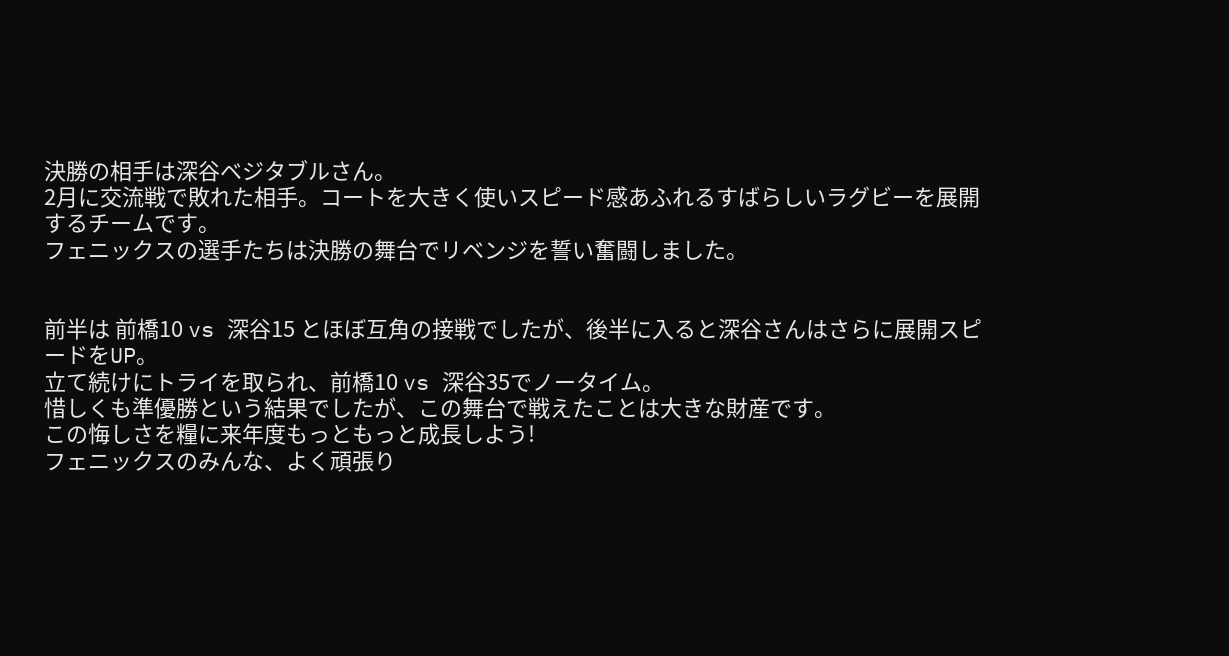決勝の相手は深谷ベジタブルさん。
2月に交流戦で敗れた相手。コートを大きく使いスピード感あふれるすばらしいラグビーを展開するチームです。
フェニックスの選手たちは決勝の舞台でリベンジを誓い奮闘しました。


前半は 前橋10 vs 深谷15 とほぼ互角の接戦でしたが、後半に入ると深谷さんはさらに展開スピードをUP。
立て続けにトライを取られ、前橋10 vs 深谷35でノータイム。
惜しくも準優勝という結果でしたが、この舞台で戦えたことは大きな財産です。
この悔しさを糧に来年度もっともっと成長しよう!
フェニックスのみんな、よく頑張り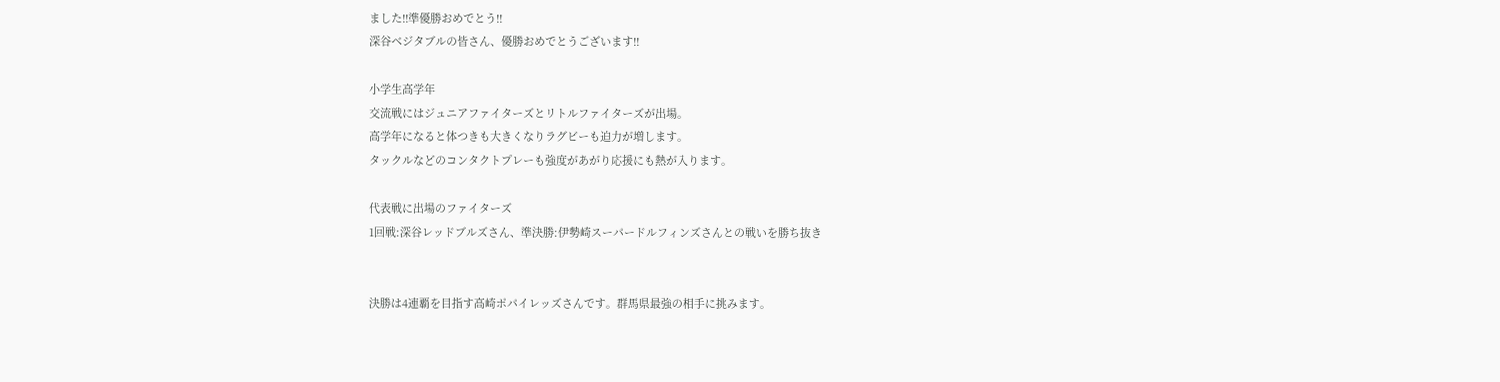ました!!準優勝おめでとう!!
深谷ベジタブルの皆さん、優勝おめでとうございます!!

小学生高学年
交流戦にはジュニアファイターズとリトルファイターズが出場。
高学年になると体つきも大きくなりラグビーも迫力が増します。
タックルなどのコンタクトプレーも強度があがり応援にも熱が入ります。

代表戦に出場のファイターズ
1回戦:深谷レッドブルズさん、準決勝:伊勢崎スーパードルフィンズさんとの戦いを勝ち抜き


決勝は4連覇を目指す高崎ポパイレッズさんです。群馬県最強の相手に挑みます。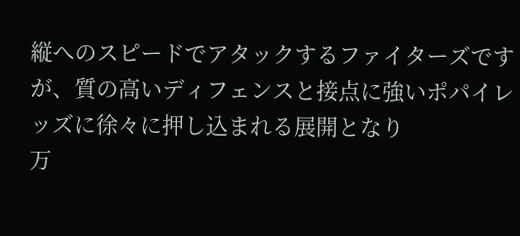縦へのスピードでアタックするファイターズですが、質の高いディフェンスと接点に強いポパイレッズに徐々に押し込まれる展開となり
万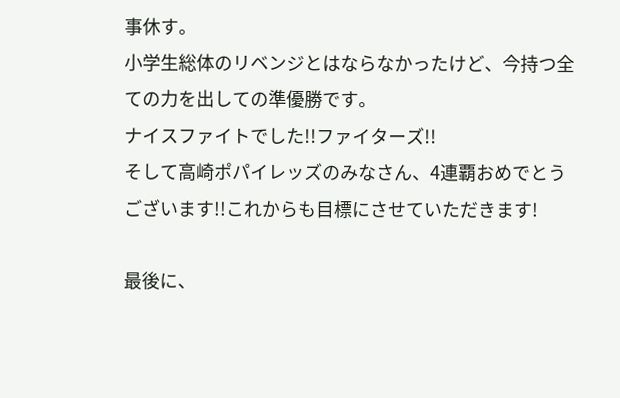事休す。
小学生総体のリベンジとはならなかったけど、今持つ全ての力を出しての準優勝です。
ナイスファイトでした!!ファイターズ!!
そして高崎ポパイレッズのみなさん、4連覇おめでとうございます!!これからも目標にさせていただきます!

最後に、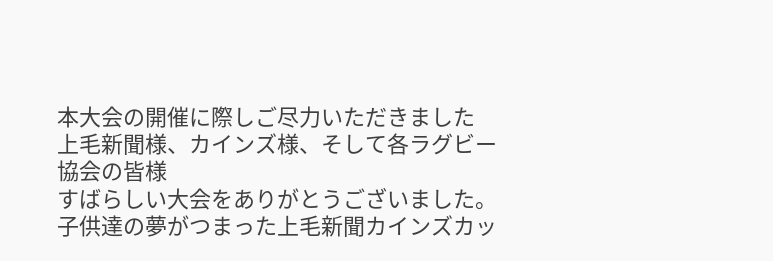本大会の開催に際しご尽力いただきました
上毛新聞様、カインズ様、そして各ラグビー協会の皆様
すばらしい大会をありがとうございました。
子供達の夢がつまった上毛新聞カインズカッ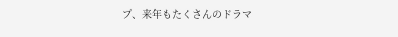プ、来年もたくさんのドラマ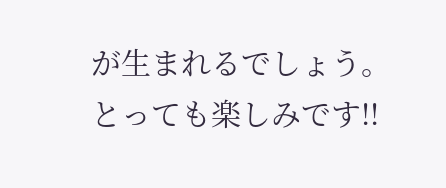が生まれるでしょう。
とっても楽しみです!!